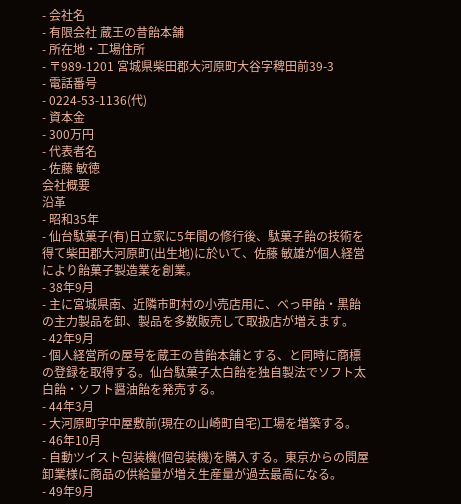- 会社名
- 有限会社 蔵王の昔飴本舗
- 所在地・工場住所
- 〒989-1201 宮城県柴田郡大河原町大谷字稗田前39-3
- 電話番号
- 0224-53-1136(代)
- 資本金
- 300万円
- 代表者名
- 佐藤 敏徳
会社概要
沿革
- 昭和35年
- 仙台駄菓子(有)日立家に5年間の修行後、駄菓子飴の技術を得て柴田郡大河原町(出生地)に於いて、佐藤 敏雄が個人経営により飴菓子製造業を創業。
- 38年9月
- 主に宮城県南、近隣市町村の小売店用に、べっ甲飴・黒飴の主力製品を卸、製品を多数販売して取扱店が増えます。
- 42年9月
- 個人経営所の屋号を蔵王の昔飴本舗とする、と同時に商標の登録を取得する。仙台駄菓子太白飴を独自製法でソフト太白飴・ソフト醤油飴を発売する。
- 44年3月
- 大河原町字中屋敷前(現在の山崎町自宅)工場を増築する。
- 46年10月
- 自動ツイスト包装機(個包装機)を購入する。東京からの問屋卸業様に商品の供給量が増え生産量が過去最高になる。
- 49年9月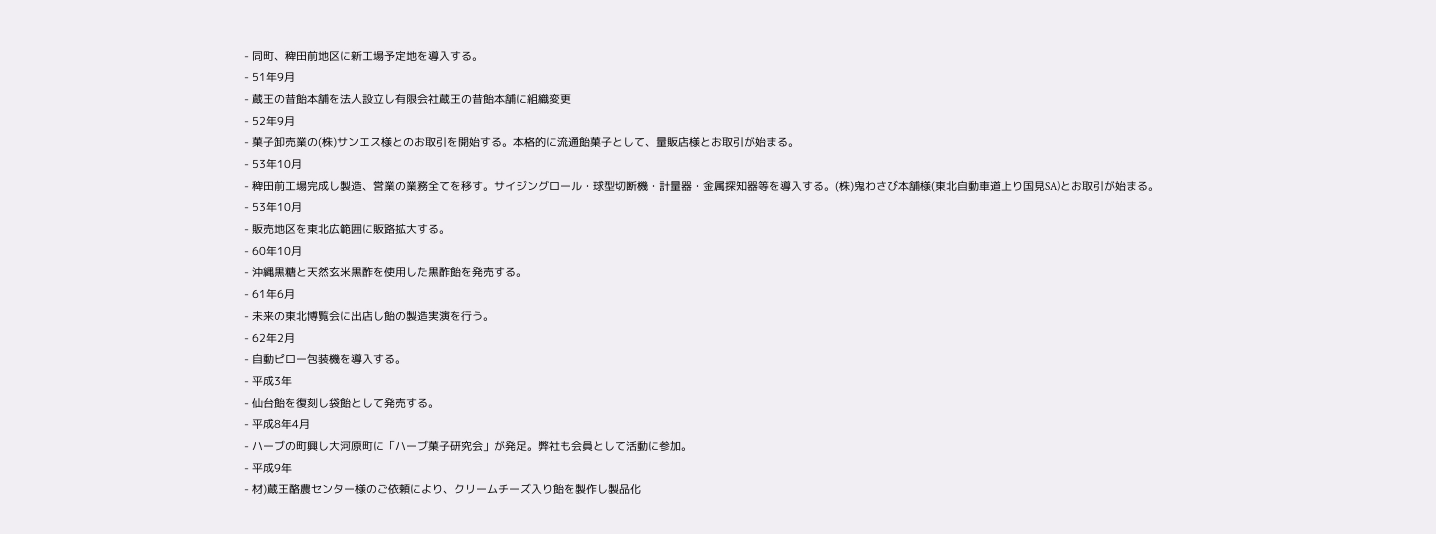- 同町、稗田前地区に新工場予定地を導入する。
- 51年9月
- 蔵王の昔飴本舗を法人設立し有限会社蔵王の昔飴本舗に組織変更
- 52年9月
- 菓子卸売業の(株)サンエス様とのお取引を開始する。本格的に流通飴菓子として、量販店様とお取引が始まる。
- 53年10月
- 稗田前工場完成し製造、営業の業務全てを移す。サイジングロール・球型切断機・計量器・金属探知器等を導入する。(株)鬼わさび本舗様(東北自動車道上り国見SA)とお取引が始まる。
- 53年10月
- 販売地区を東北広範囲に販路拡大する。
- 60年10月
- 沖縄黒糖と天然玄米黒酢を使用した黒酢飴を発売する。
- 61年6月
- 未来の東北博覧会に出店し飴の製造実演を行う。
- 62年2月
- 自動ピロー包装機を導入する。
- 平成3年
- 仙台飴を復刻し袋飴として発売する。
- 平成8年4月
- ハーブの町興し大河原町に「ハーブ菓子研究会」が発足。弊社も会員として活動に参加。
- 平成9年
- 材)蔵王酪農センター様のご依頼により、クリームチーズ入り飴を製作し製品化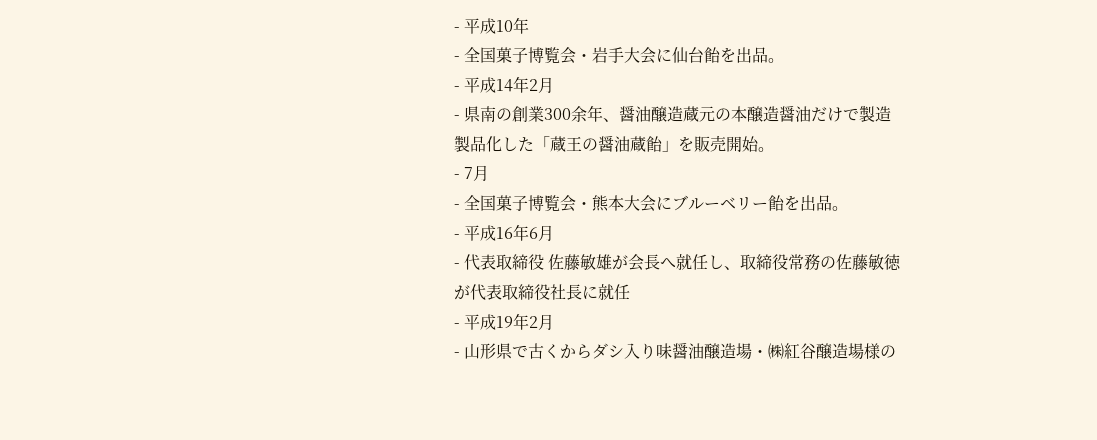- 平成10年
- 全国菓子博覧会・岩手大会に仙台飴を出品。
- 平成14年2月
- 県南の創業300余年、醤油醸造蔵元の本醸造醤油だけで製造製品化した「蔵王の醤油蔵飴」を販売開始。
- 7月
- 全国菓子博覧会・熊本大会にブルーベリー飴を出品。
- 平成16年6月
- 代表取締役 佐藤敏雄が会長へ就任し、取締役常務の佐藤敏徳が代表取締役社長に就任
- 平成19年2月
- 山形県で古くからダシ入り味醤油醸造場・㈱紅谷醸造場様の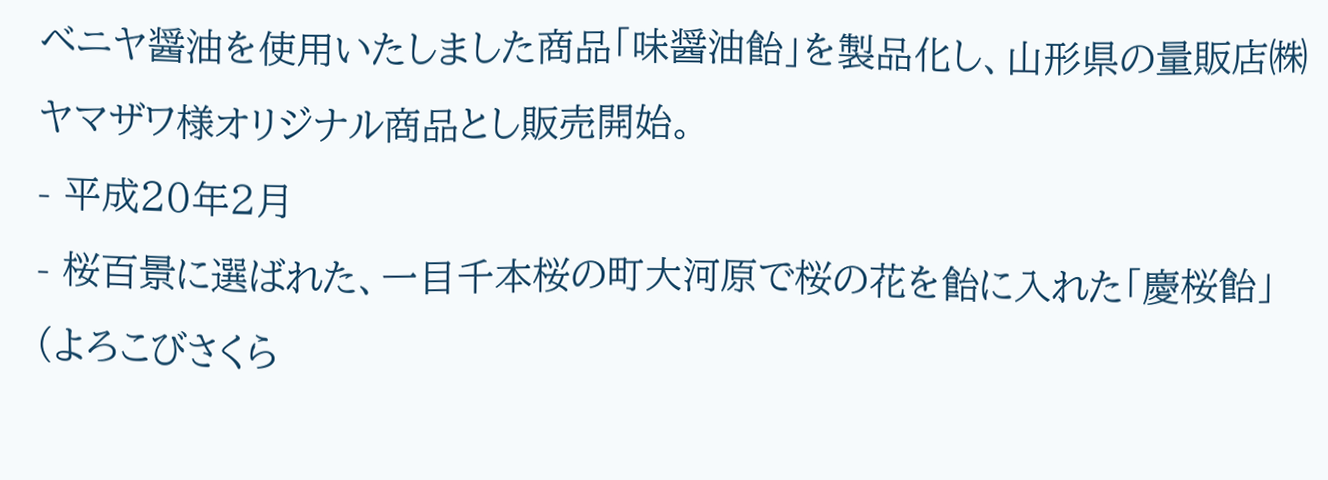ベニヤ醤油を使用いたしました商品「味醤油飴」を製品化し、山形県の量販店㈱ヤマザワ様オリジナル商品とし販売開始。
- 平成20年2月
- 桜百景に選ばれた、一目千本桜の町大河原で桜の花を飴に入れた「慶桜飴」(よろこびさくら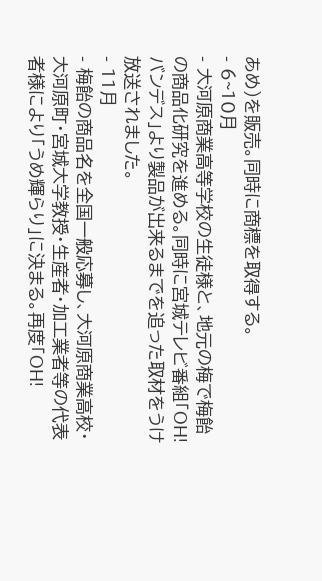あめ)を販売。同時に商標を取得する。
- 6~10月
- 大河原商業高等学校の生徒様と、地元の梅で梅飴の商品化研究を進める。同時に宮城テレビ番組「OH!バンデス」より製品が出来るまでを追った取材をうけ放送されました。
- 11月
- 梅飴の商品名を全国一般応募し、大河原商業高校・大河原町・宮城大学教授・生産者・加工業者等の代表者様により「うめ輝らり」に決まる。再度「OH!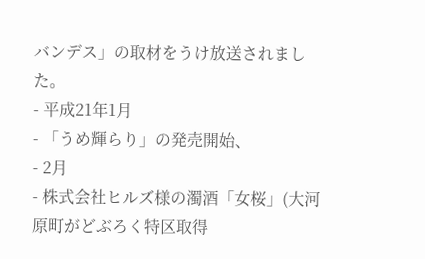バンデス」の取材をうけ放送されました。
- 平成21年1月
- 「うめ輝らり」の発売開始、
- 2月
- 株式会社ヒルズ様の濁酒「女桜」(大河原町がどぶろく特区取得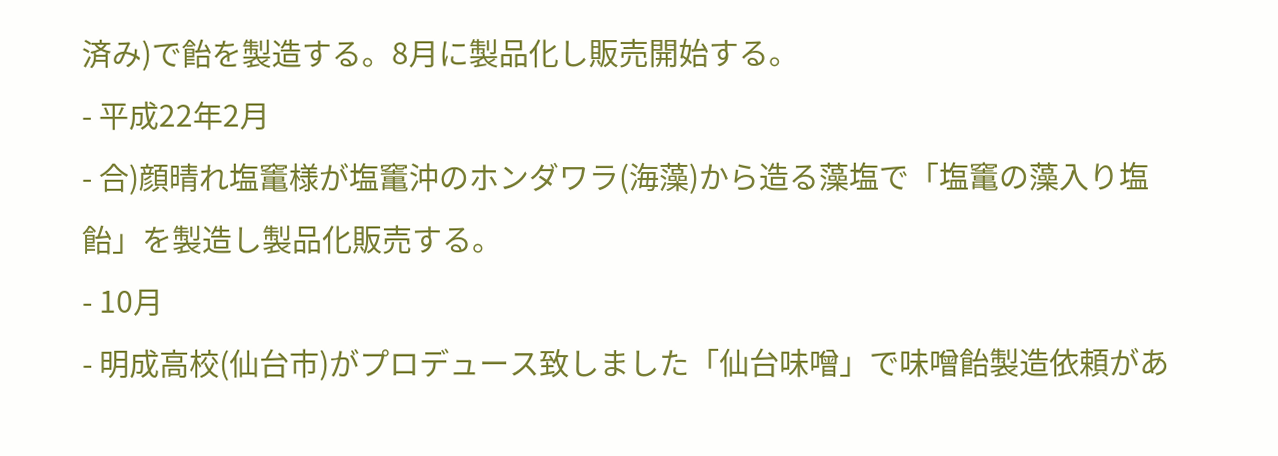済み)で飴を製造する。8月に製品化し販売開始する。
- 平成22年2月
- 合)顔晴れ塩竃様が塩竃沖のホンダワラ(海藻)から造る藻塩で「塩竃の藻入り塩飴」を製造し製品化販売する。
- 10月
- 明成高校(仙台市)がプロデュース致しました「仙台味噌」で味噌飴製造依頼があ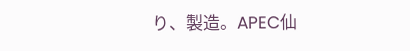り、製造。APEC仙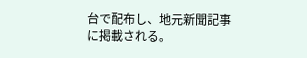台で配布し、地元新聞記事に掲載される。